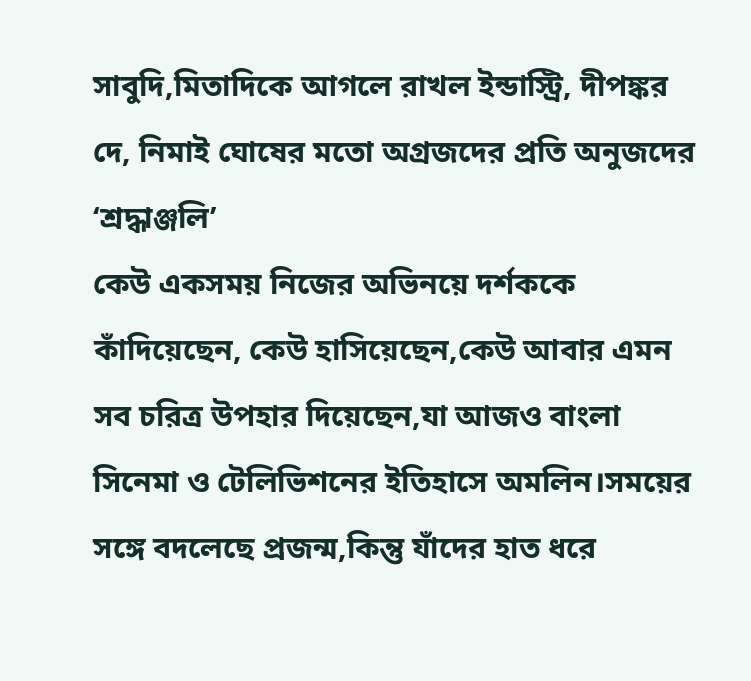সাবুদি,মিতাদিকে আগলে রাখল ইন্ডাস্ট্রি, দীপঙ্কর দে, নিমাই ঘোষের মতো অগ্রজদের প্রতি অনুজদের ‘শ্রদ্ধাঞ্জলি’
কেউ একসময় নিজের অভিনয়ে দর্শককে কাঁদিয়েছেন, কেউ হাসিয়েছেন,কেউ আবার এমন সব চরিত্র উপহার দিয়েছেন,যা আজও বাংলা সিনেমা ও টেলিভিশনের ইতিহাসে অমলিন।সময়ের সঙ্গে বদলেছে প্রজন্ম,কিন্তু যাঁদের হাত ধরে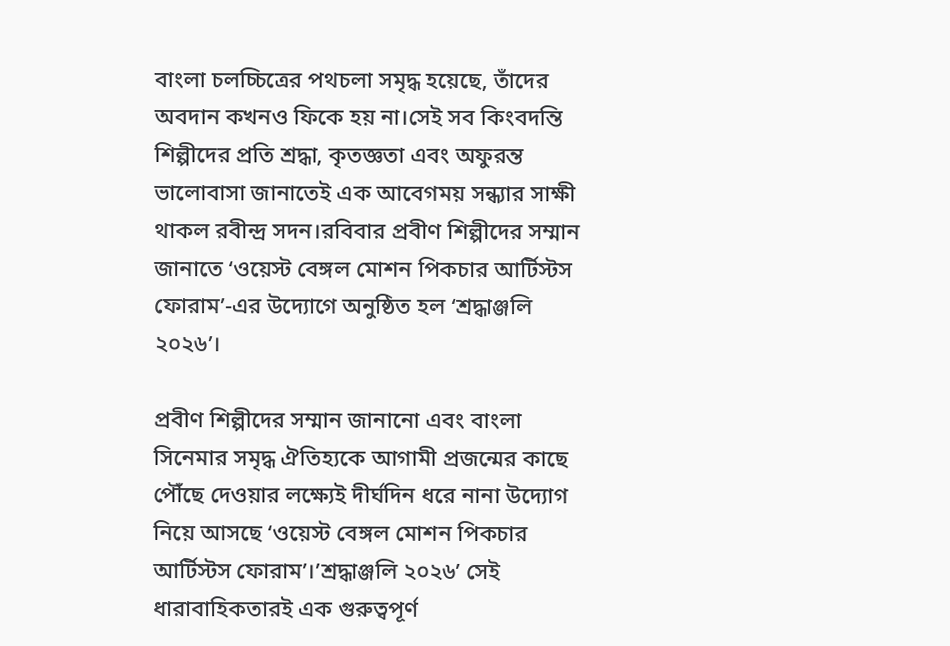বাংলা চলচ্চিত্রের পথচলা সমৃদ্ধ হয়েছে, তাঁদের অবদান কখনও ফিকে হয় না।সেই সব কিংবদন্তি শিল্পীদের প্রতি শ্রদ্ধা, কৃতজ্ঞতা এবং অফুরন্ত ভালোবাসা জানাতেই এক আবেগময় সন্ধ্যার সাক্ষী থাকল রবীন্দ্র সদন।রবিবার প্রবীণ শিল্পীদের সম্মান জানাতে ‘ওয়েস্ট বেঙ্গল মোশন পিকচার আর্টিস্টস ফোরাম’-এর উদ্যোগে অনুষ্ঠিত হল ‘শ্রদ্ধাঞ্জলি ২০২৬’।

প্রবীণ শিল্পীদের সম্মান জানানো এবং বাংলা সিনেমার সমৃদ্ধ ঐতিহ্যকে আগামী প্রজন্মের কাছে পৌঁছে দেওয়ার লক্ষ্যেই দীর্ঘদিন ধরে নানা উদ্যোগ নিয়ে আসছে ‘ওয়েস্ট বেঙ্গল মোশন পিকচার আর্টিস্টস ফোরাম’।’শ্রদ্ধাঞ্জলি ২০২৬’ সেই ধারাবাহিকতারই এক গুরুত্বপূর্ণ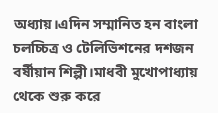অধ্যায়।এদিন সম্মানিত হন বাংলা চলচ্চিত্র ও টেলিভিশনের দশজন বর্ষীয়ান শিল্পী।মাধবী মুখোপাধ্যায় থেকে শুরু করে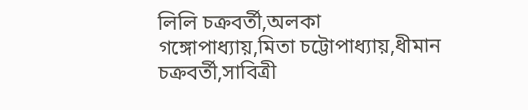লিলি চক্রবর্তী,অলকা গঙ্গোপাধ্যায়,মিতা চট্টোপাধ্যায়,ধীমান চক্রবর্তী,সাবিত্রী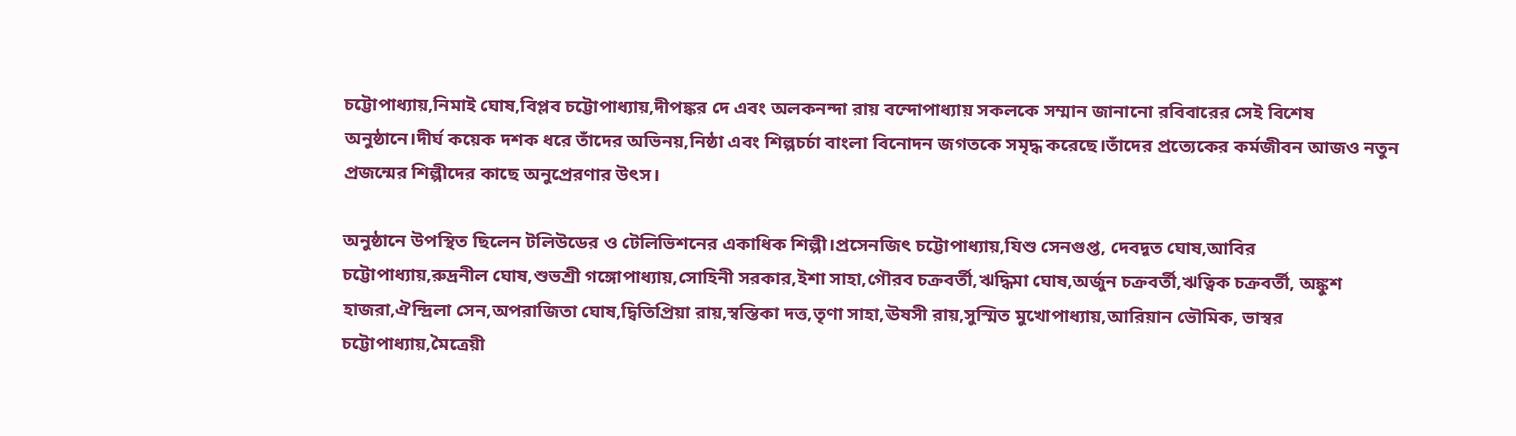চট্টোপাধ্যায়,নিমাই ঘোষ,বিপ্লব চট্টোপাধ্যায়,দীপঙ্কর দে এবং অলকনন্দা রায় বন্দোপাধ্যায় সকলকে সম্মান জানানো রবিবারের সেই বিশেষ অনুষ্ঠানে।দীর্ঘ কয়েক দশক ধরে তাঁদের অভিনয়,নিষ্ঠা এবং শিল্পচর্চা বাংলা বিনোদন জগতকে সমৃদ্ধ করেছে।তাঁদের প্রত্যেকের কর্মজীবন আজও নতুন প্রজন্মের শিল্পীদের কাছে অনুপ্রেরণার উৎস।

অনুষ্ঠানে উপস্থিত ছিলেন টলিউডের ও টেলিভিশনের একাধিক শিল্পী।প্রসেনজিৎ চট্টোপাধ্যায়,যিশু সেনগুপ্ত, দেবদূত ঘোষ,আবির চট্টোপাধ্যায়,রুদ্রনীল ঘোষ,শুভশ্রী গঙ্গোপাধ্যায়,সোহিনী সরকার,ইশা সাহা,গৌরব চক্রবর্তী,ঋদ্ধিমা ঘোষ,অর্জুন চক্রবর্তী,ঋত্বিক চক্রবর্তী, অঙ্কুশ হাজরা,ঐন্দ্রিলা সেন,অপরাজিতা ঘোষ,দ্বিতিপ্রিয়া রায়,স্বস্তিকা দত্ত,তৃণা সাহা,ঊষসী রায়,সুস্মিত মুখোপাধ্যায়,আরিয়ান ভৌমিক, ভাস্বর চট্টোপাধ্যায়,মৈত্রেয়ী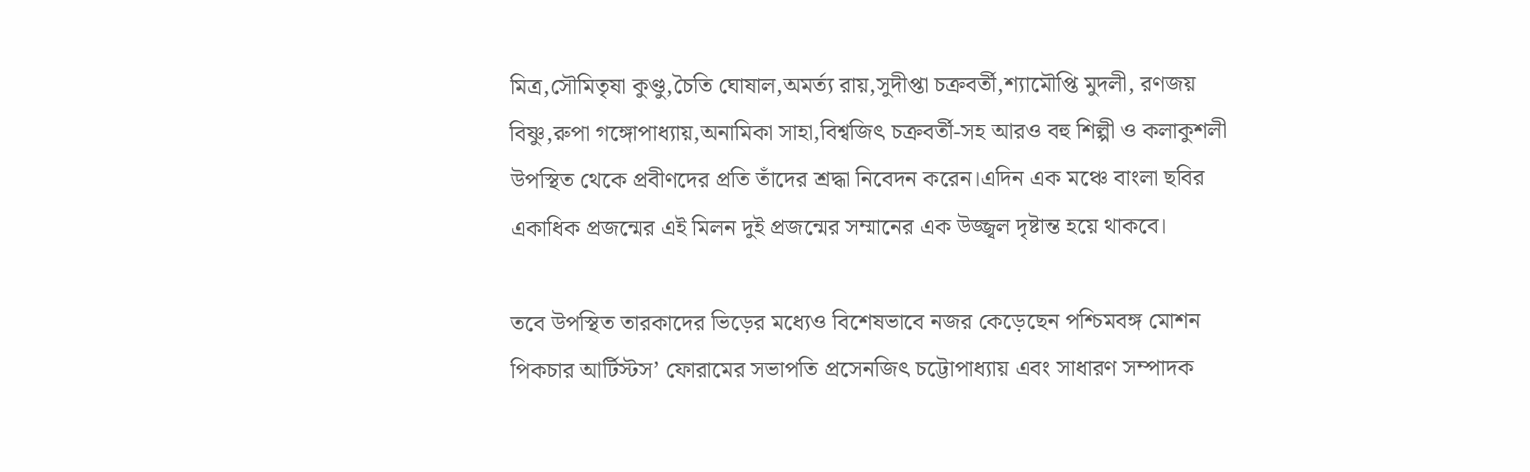মিত্র,সৌমিতৃষা কুণ্ডু,চৈতি ঘোষাল,অমর্ত্য রায়,সুদীপ্তা চক্রবর্তী,শ্যামৌপ্তি মুদলী, রণজয় বিষ্ণু,রুপা গঙ্গোপাধ্যায়,অনামিকা সাহা,বিশ্বজিৎ চক্রবর্তী-সহ আরও বহু শিল্পী ও কলাকুশলী উপস্থিত থেকে প্রবীণদের প্রতি তাঁদের শ্রদ্ধা নিবেদন করেন।এদিন এক মঞ্চে বাংলা ছবির একাধিক প্রজন্মের এই মিলন দুই প্রজন্মের সম্মানের এক উজ্জ্বল দৃষ্টান্ত হয়ে থাকবে।

তবে উপস্থিত তারকাদের ভিড়ের মধ্যেও বিশেষভাবে নজর কেড়েছেন পশ্চিমবঙ্গ মোশন পিকচার আর্টিস্টস’ ফোরামের সভাপতি প্রসেনজিৎ চট্টোপাধ্যায় এবং সাধারণ সম্পাদক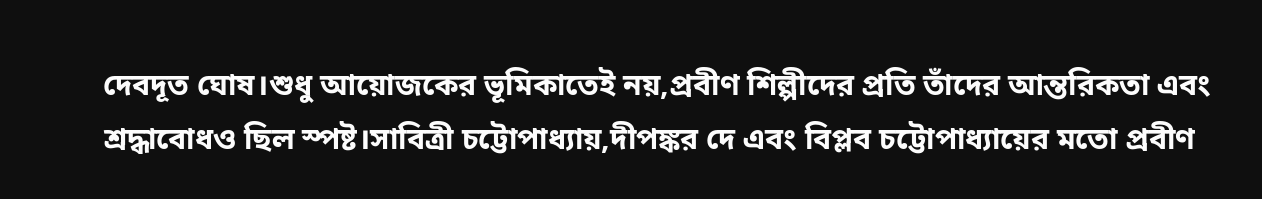দেবদূত ঘোষ।শুধু আয়োজকের ভূমিকাতেই নয়,প্রবীণ শিল্পীদের প্রতি তাঁদের আন্তরিকতা এবং শ্রদ্ধাবোধও ছিল স্পষ্ট।সাবিত্রী চট্টোপাধ্যায়,দীপঙ্কর দে এবং বিপ্লব চট্টোপাধ্যায়ের মতো প্রবীণ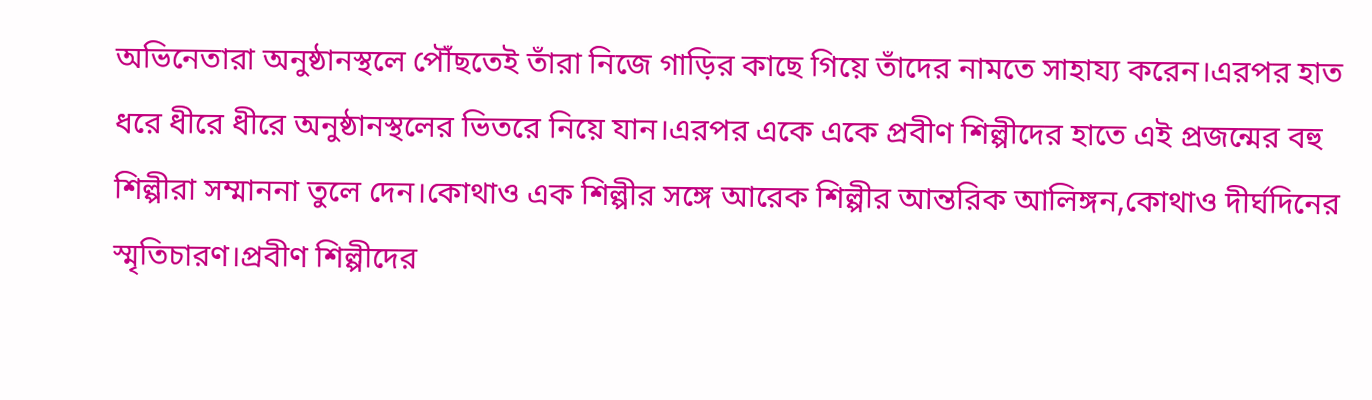অভিনেতারা অনুষ্ঠানস্থলে পৌঁছতেই তাঁরা নিজে গাড়ির কাছে গিয়ে তাঁদের নামতে সাহায্য করেন।এরপর হাত ধরে ধীরে ধীরে অনুষ্ঠানস্থলের ভিতরে নিয়ে যান।এরপর একে একে প্রবীণ শিল্পীদের হাতে এই প্রজন্মের বহু শিল্পীরা সম্মাননা তুলে দেন।কোথাও এক শিল্পীর সঙ্গে আরেক শিল্পীর আন্তরিক আলিঙ্গন,কোথাও দীর্ঘদিনের স্মৃতিচারণ।প্রবীণ শিল্পীদের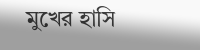মুখের হাসি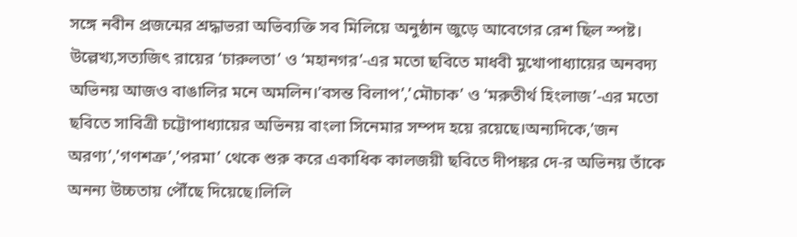সঙ্গে নবীন প্রজন্মের শ্রদ্ধাভরা অভিব্যক্তি সব মিলিয়ে অনুষ্ঠান জুড়ে আবেগের রেশ ছিল স্পষ্ট।
উল্লেখ্য,সত্যজিৎ রায়ের ‘চারুলতা’ ও ‘মহানগর’-এর মতো ছবিতে মাধবী মুখোপাধ্যায়ের অনবদ্য অভিনয় আজও বাঙালির মনে অমলিন।’বসন্ত বিলাপ’,’মৌচাক’ ও ‘মরুতীর্থ হিংলাজ’-এর মতো ছবিতে সাবিত্রী চট্টোপাধ্যায়ের অভিনয় বাংলা সিনেমার সম্পদ হয়ে রয়েছে।অন্যদিকে,’জন অরণ্য’,’গণশত্রু’,’পরমা’ থেকে শুরু করে একাধিক কালজয়ী ছবিতে দীপঙ্কর দে-র অভিনয় তাঁকে অনন্য উচ্চতায় পৌঁছে দিয়েছে।লিলি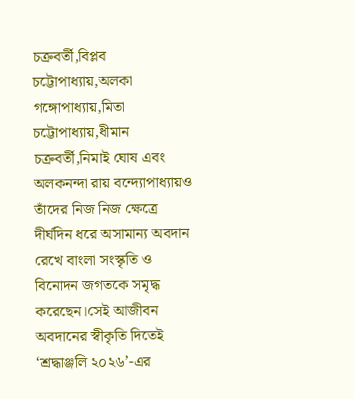চক্রবর্তী,বিপ্লব চট্টোপাধ্যায়,অলকা গঙ্গোপাধ্যায়,মিতা চট্টোপাধ্যায়,ধীমান চক্রবর্তী,নিমাই ঘোষ এবং অলকনন্দা রায় বন্দ্যোপাধ্যায়ও তাঁদের নিজ নিজ ক্ষেত্রে দীর্ঘদিন ধরে অসামান্য অবদান রেখে বাংলা সংস্কৃতি ও বিনোদন জগতকে সমৃদ্ধ করেছেন।সেই আজীবন অবদানের স্বীকৃতি দিতেই ‘শ্রদ্ধাঞ্জলি ২০২৬’-এর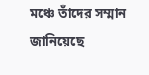মঞ্চে তাঁদের সম্মান জানিয়েছে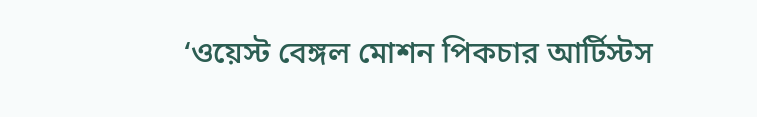‘ওয়েস্ট বেঙ্গল মোশন পিকচার আর্টিস্টস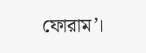ফোরাম’।